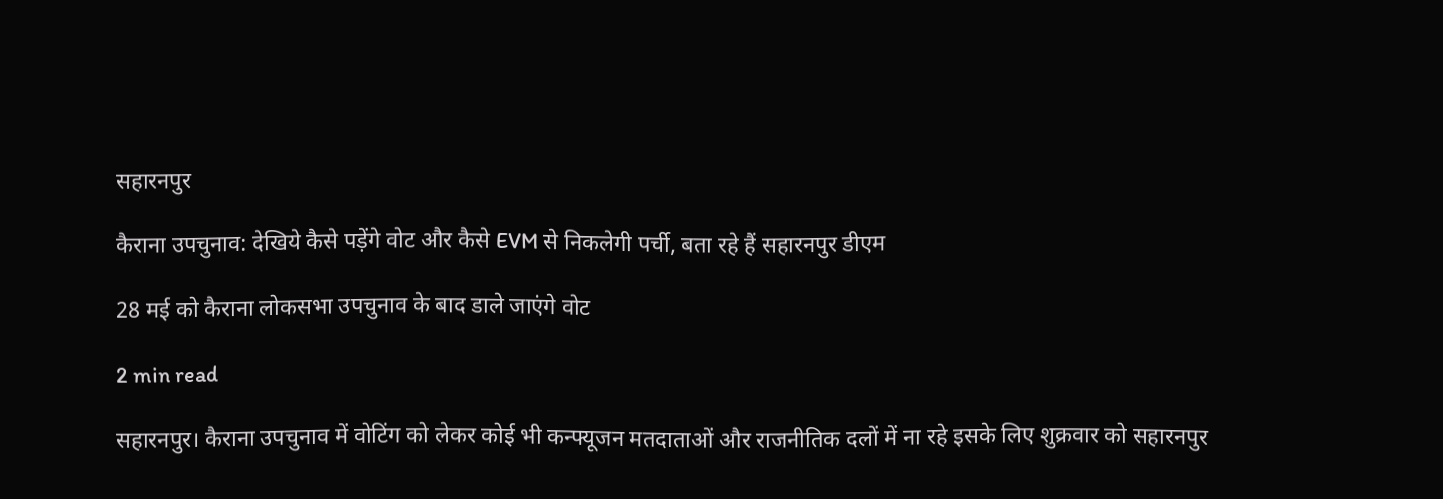सहारनपुर

कैराना उपचुनाव: देखिये कैसे पड़ेंगे वोट और कैसे EVM से निकलेगी पर्ची, बता रहे हैं सहारनपुर डीएम

28 मई को कैराना लोकसभा उपचुनाव के बाद डाले जाएंगे वोट

2 min read

सहारनपुर। कैराना उपचुनाव में वोटिंग को लेकर कोई भी कन्फ्यूजन मतदाताओं और राजनीतिक दलों में ना रहे इसके लिए शुक्रवार को सहारनपुर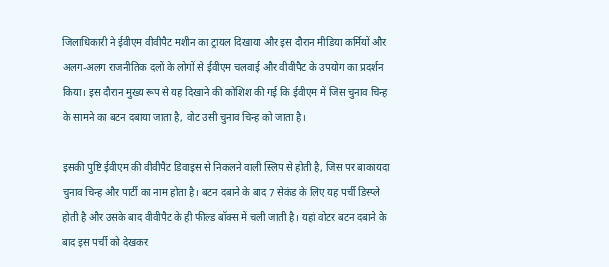जिलाधिकारी ने ईवीएम वीवीपैट मशीन का ट्रायल दिखाया और इस दौरान मीडिया कर्मियों और अलग-अलग राजनीतिक दलों के लोगों से ईवीएम चलवाई और वीवीपैट के उपयोग का प्रदर्शन किया। इस दौरान मुख्य रूप से यह दिखाने की कोशिश की गई कि ईवीएम में जिस चुनाव चिन्ह के सामने का बटन दबाया जाता है, वोट उसी चुनाव चिन्ह को जाता है।

इसकी पुष्टि ईवीएम की वीवीपैट डिवाइस से निकलने वाली स्लिप से होती है, जिस पर बाकायदा चुनाव चिन्ह और पार्टी का नाम होता है। बटन दबाने के बाद 7 सेकंड के लिए यह पर्ची डिस्प्ले होती है और उसके बाद वीवीपैट के ही फील्ड बॉक्स में चली जाती है। यहां वोटर बटन दबाने के बाद इस पर्ची को देखकर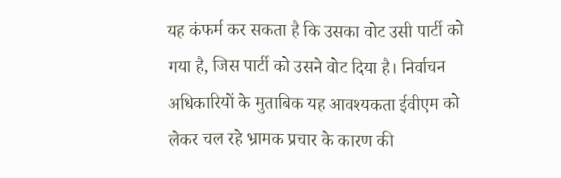यह कंफर्म कर सकता है कि उसका वोट उसी पार्टी को गया है, जिस पार्टी को उसने वोट दिया है। निर्वाचन अधिकारियों के मुताबिक यह आवश्यकता ईवीएम को लेकर चल रहे भ्रामक प्रचार के कारण की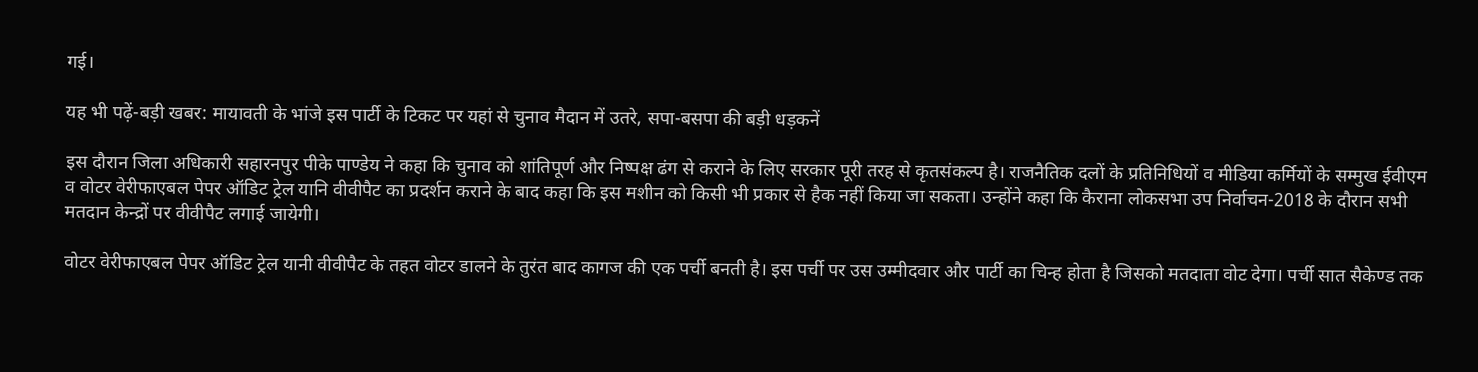गई।

यह भी पढ़ें-बड़ी खबर: मायावती के भांजे इस पार्टी के टिकट पर यहां से चुनाव मैदान में उतरे, सपा-बसपा की बड़ी धड़कनें

इस दौरान जिला अधिकारी सहारनपुर पीके पाण्डेय ने कहा कि चुनाव को शांतिपूर्ण और निष्पक्ष ढंग से कराने के लिए सरकार पूरी तरह से कृतसंकल्प है। राजनैतिक दलों के प्रतिनिधियों व मीडिया कर्मियों के सम्मुख ईवीएम व वोटर वेरीफाएबल पेपर ऑडिट ट्रेल यानि वीवीपैट का प्रदर्शन कराने के बाद कहा कि इस मशीन को किसी भी प्रकार से हैक नहीं किया जा सकता। उन्होंने कहा कि कैराना लोकसभा उप निर्वाचन-2018 के दौरान सभी मतदान केन्द्रों पर वीवीपैट लगाई जायेगी।

वोटर वेरीफाएबल पेपर ऑडिट ट्रेल यानी वीवीपैट के तहत वोटर डालने के तुरंत बाद कागज की एक पर्ची बनती है। इस पर्ची पर उस उम्मीदवार और पार्टी का चिन्ह होता है जिसको मतदाता वोट देगा। पर्ची सात सैकेण्ड तक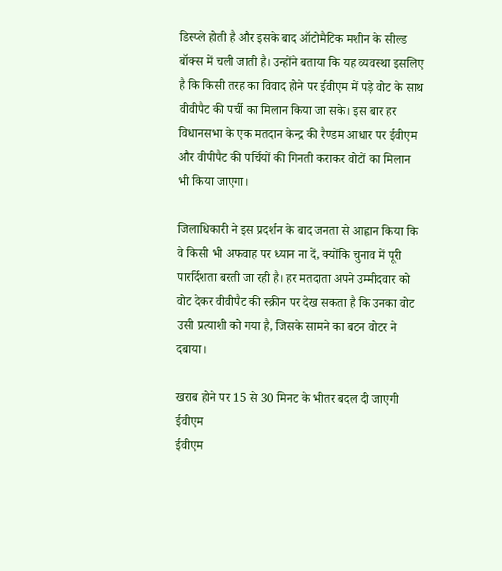डिस्प्ले होती है और इसके बाद ऑटोमैटिक मशीन के सील्ड बॉक्स में चली जाती है। उन्होंने बताया कि यह व्यवस्था इसलिए है कि किसी तरह का विवाद होने पर ईवीएम में पड़े वोट के साथ वीवीपैट की पर्ची का मिलान किया जा सके। इस बार हर विधानसभा के एक मतदान केन्द्र की रैण्डम आधार पर ईवीएम और वीपीपैट की पर्चियों की गिनती कराकर वोटों का मिलान भी किया जाएगा।

जिलाधिकारी ने इस प्रदर्शन के बाद जनता से आह्वान किया कि वे किसी भी अफवाह पर ध्यान ना दें, क्योंकि चुनाव में पूरी पारर्दिशता बरती जा रही है। हर मतदाता अपने उम्मीदवार को वोट देकर वीवीपैट की स्क्रीन पर देख सकता है कि उनका वोट उसी प्रत्याशी को गया है, जिसके सामने का बटन वोटर ने दबाया।

खराब होने पर 15 से 30 मिनट के भीतर बदल दी जाएगी ईवीएम
ईवीएम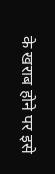के खराब होने पर इसे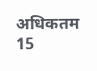अधिकतम 15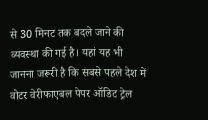से 30 मिनट तक बदले जाने की व्यवस्था की गई है। यहां यह भी जानना जरूरी है कि सबसे पहले देश में वोटर वेरीफाएबल पेपर ऑडिट ट्रेल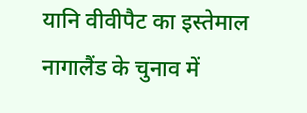यानि वीवीपैट का इस्तेमाल नागालैंड के चुनाव में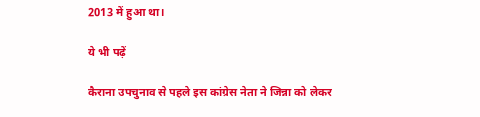2013 में हुआ था।

ये भी पढ़ें

कैराना उपचुनाव से पहले इस कांग्रेस नेता ने जिन्ना को लेकर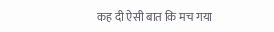कह दी ऐसी बात कि मच गया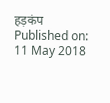हड़कंप
Published on:
11 May 2018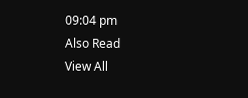09:04 pm
Also Read
View All